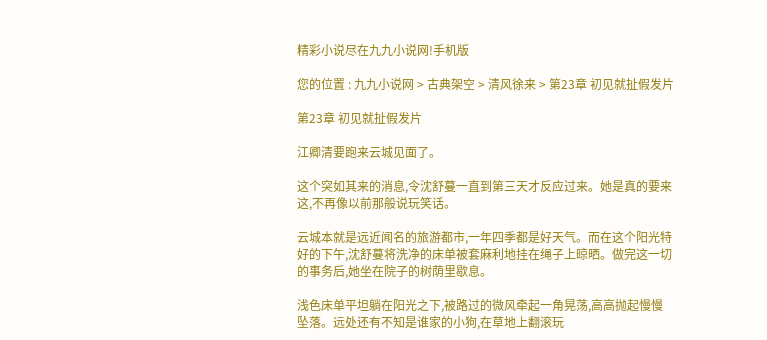精彩小说尽在九九小说网!手机版

您的位置 : 九九小说网 > 古典架空 > 清风徐来 > 第23章 初见就扯假发片

第23章 初见就扯假发片

江卿清要跑来云城见面了。

这个突如其来的消息,令沈舒蔓一直到第三天才反应过来。她是真的要来这,不再像以前那般说玩笑话。

云城本就是远近闻名的旅游都市,一年四季都是好天气。而在这个阳光特好的下午,沈舒蔓将洗净的床单被套麻利地挂在绳子上晾晒。做完这一切的事务后,她坐在院子的树荫里歇息。

浅色床单平坦躺在阳光之下,被路过的微风牵起一角晃荡,高高抛起慢慢坠落。远处还有不知是谁家的小狗,在草地上翻滚玩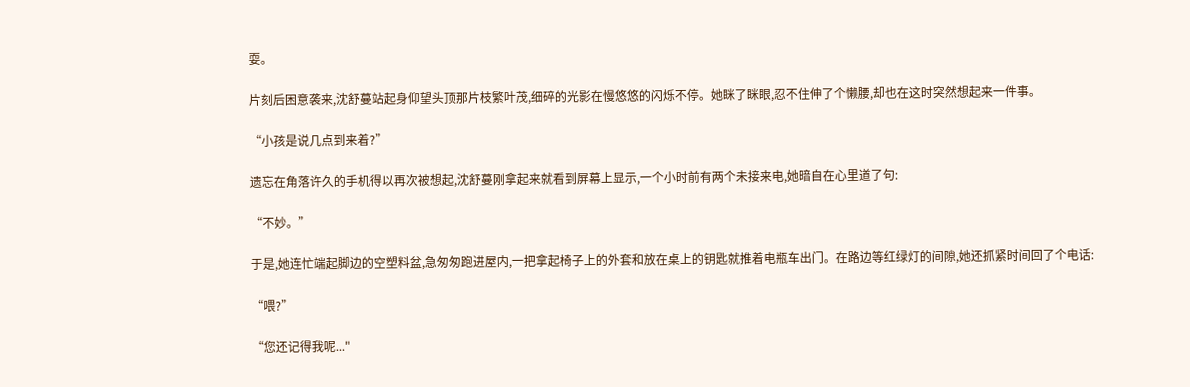耍。

片刻后困意袭来,沈舒蔓站起身仰望头顶那片枝繁叶茂,细碎的光影在慢悠悠的闪烁不停。她眯了眯眼,忍不住伸了个懒腰,却也在这时突然想起来一件事。

“小孩是说几点到来着?”

遗忘在角落许久的手机得以再次被想起,沈舒蔓刚拿起来就看到屏幕上显示,一个小时前有两个未接来电,她暗自在心里道了句:

“不妙。”

于是,她连忙端起脚边的空塑料盆,急匆匆跑进屋内,一把拿起椅子上的外套和放在桌上的钥匙就推着电瓶车出门。在路边等红绿灯的间隙,她还抓紧时间回了个电话:

“喂?”

“您还记得我呢..."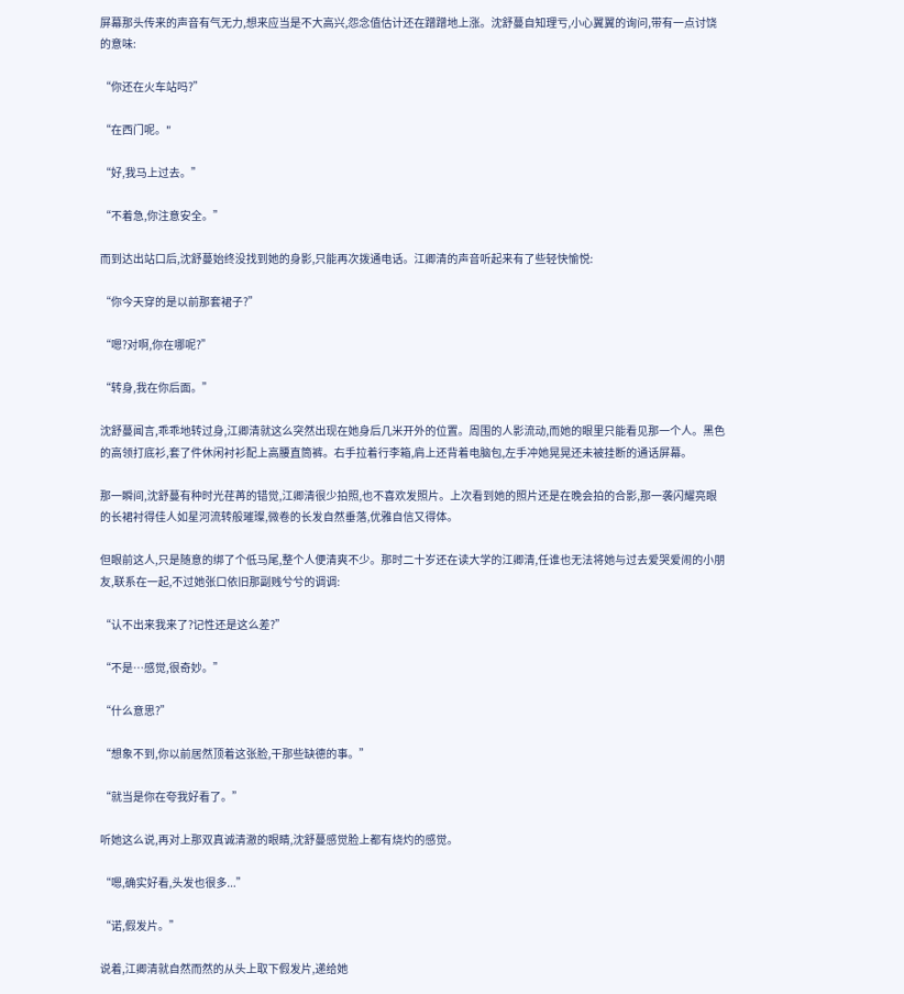屏幕那头传来的声音有气无力,想来应当是不大高兴,怨念值估计还在蹭蹭地上涨。沈舒蔓自知理亏,小心翼翼的询问,带有一点讨饶的意味:

“你还在火车站吗?”

“在西门呢。"

“好,我马上过去。”

“不着急,你注意安全。”

而到达出站口后,沈舒蔓始终没找到她的身影,只能再次拨通电话。江卿清的声音听起来有了些轻快愉悦:

“你今天穿的是以前那套裙子?”

“嗯?对啊,你在哪呢?”

“转身,我在你后面。”

沈舒蔓闻言,乖乖地转过身,江卿清就这么突然出现在她身后几米开外的位置。周围的人影流动,而她的眼里只能看见那一个人。黑色的高领打底衫,套了件休闲衬衫配上高腰直筒裤。右手拉着行李箱,肩上还背着电脑包,左手冲她晃晃还未被挂断的通话屏幕。

那一瞬间,沈舒蔓有种时光荏苒的错觉,江卿清很少拍照,也不喜欢发照片。上次看到她的照片还是在晚会拍的合影,那一袭闪耀亮眼的长裙衬得佳人如星河流转般璀璨,微卷的长发自然垂落,优雅自信又得体。

但眼前这人,只是随意的绑了个低马尾,整个人便清爽不少。那时二十岁还在读大学的江卿清,任谁也无法将她与过去爱哭爱闹的小朋友,联系在一起,不过她张口依旧那副贱兮兮的调调:

“认不出来我来了?记性还是这么差?”

“不是…感觉,很奇妙。”

“什么意思?”

“想象不到,你以前居然顶着这张脸,干那些缺德的事。”

“就当是你在夸我好看了。”

听她这么说,再对上那双真诚清澈的眼睛,沈舒蔓感觉脸上都有烧灼的感觉。

“嗯,确实好看,头发也很多...”

“诺,假发片。”

说着,江卿清就自然而然的从头上取下假发片,递给她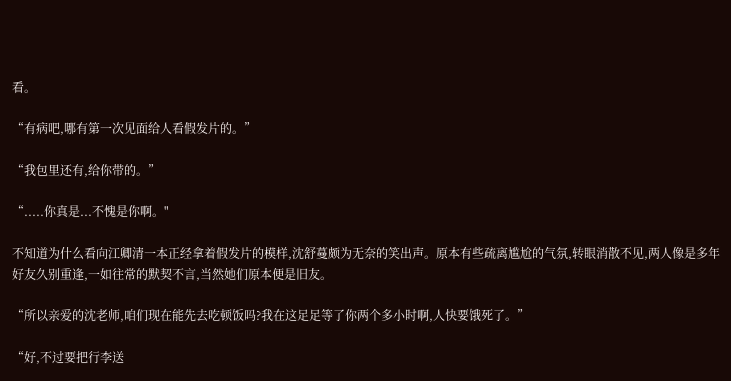看。

“有病吧,哪有第一次见面给人看假发片的。”

“我包里还有,给你带的。”

“.....你真是...不愧是你啊。"

不知道为什么看向江卿清一本正经拿着假发片的模样,沈舒蔓颇为无奈的笑出声。原本有些疏离尴尬的气氛,转眼消散不见,两人像是多年好友久别重逢,一如往常的默契不言,当然她们原本便是旧友。

“所以亲爱的沈老师,咱们现在能先去吃顿饭吗?我在这足足等了你两个多小时啊,人快要饿死了。”

“好,不过要把行李送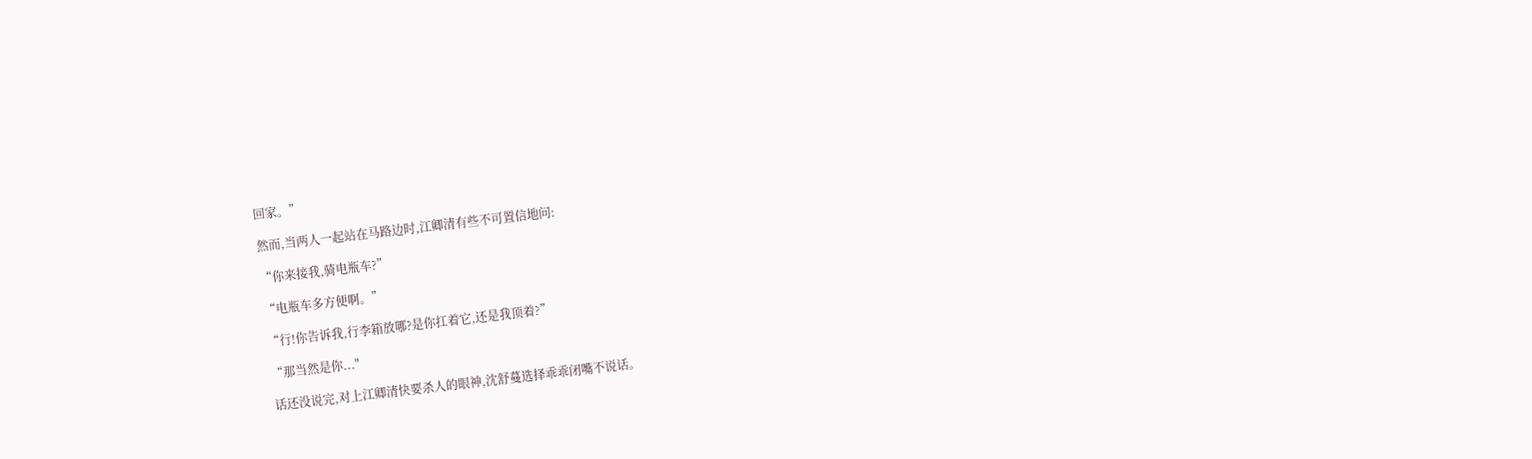回家。”

然而,当两人一起站在马路边时,江卿清有些不可置信地问:

“你来接我,骑电瓶车?”

“电瓶车多方便啊。”

“行!你告诉我,行李箱放哪?是你扛着它,还是我顶着?”

“那当然是你..."

话还没说完,对上江卿清快要杀人的眼神,沈舒蔓选择乖乖闭嘴不说话。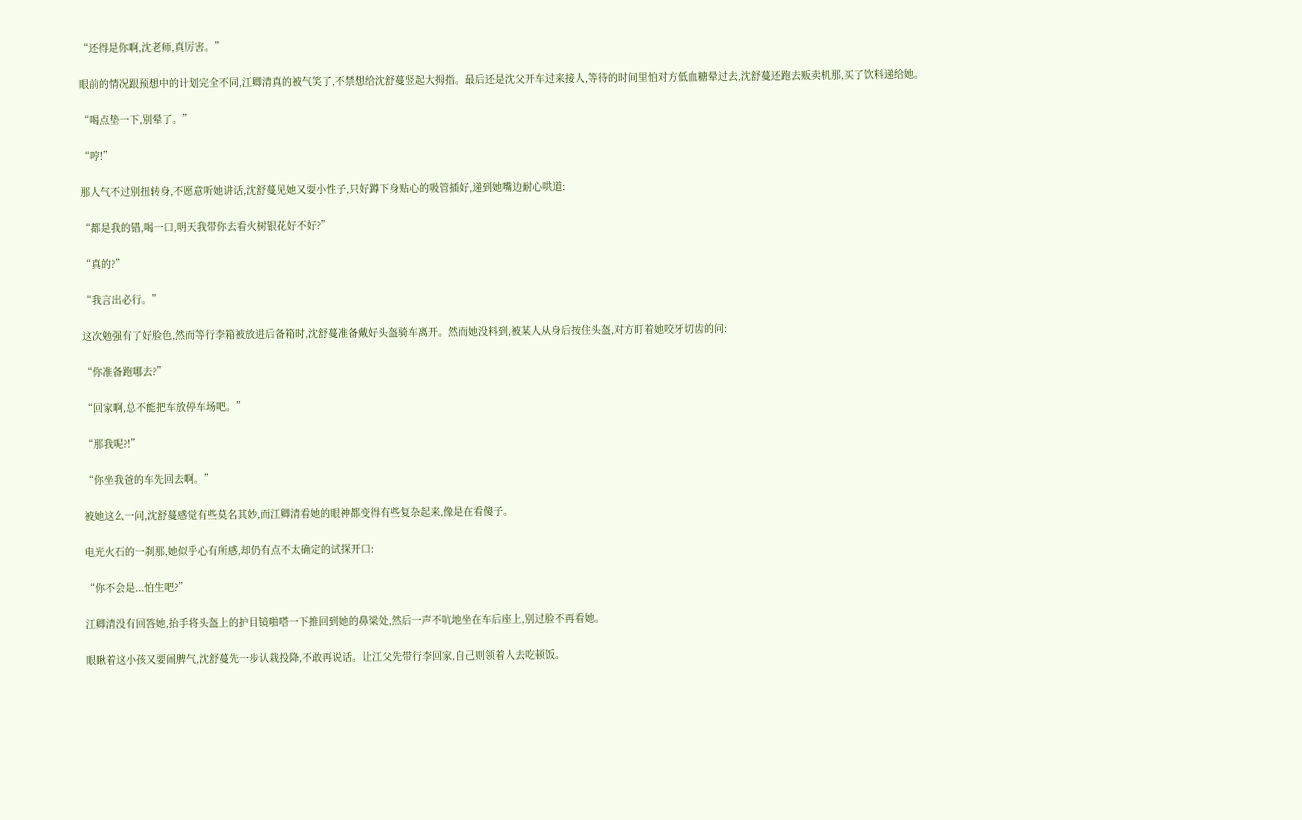“还得是你啊,沈老师,真厉害。”

眼前的情况跟预想中的计划完全不同,江卿清真的被气笑了,不禁想给沈舒蔓竖起大拇指。最后还是沈父开车过来接人,等待的时间里怕对方低血糖晕过去,沈舒蔓还跑去贩卖机那,买了饮料递给她。

“喝点垫一下,别晕了。”

“哼!”

那人气不过别扭转身,不愿意听她讲话,沈舒蔓见她又耍小性子,只好蹲下身贴心的吸管插好,递到她嘴边耐心哄道:

“都是我的错,喝一口,明天我带你去看火树银花好不好?”

“真的?”

“我言出必行。”

这次勉强有了好脸色,然而等行李箱被放进后备箱时,沈舒蔓准备戴好头盔骑车离开。然而她没料到,被某人从身后按住头盔,对方盯着她咬牙切齿的问:

“你准备跑哪去?”

“回家啊,总不能把车放停车场吧。”

“那我呢?!”

“你坐我爸的车先回去啊。”

被她这么一问,沈舒蔓感觉有些莫名其妙,而江卿清看她的眼神都变得有些复杂起来,像是在看傻子。

电光火石的一刹那,她似乎心有所感,却仍有点不太确定的试探开口:

“你不会是...怕生吧?”

江卿清没有回答她,抬手将头盔上的护目镜啪嗒一下推回到她的鼻梁处,然后一声不吭地坐在车后座上,别过脸不再看她。

眼瞅着这小孩又要闹脾气,沈舒蔓先一步认栽投降,不敢再说话。让江父先带行李回家,自己则领着人去吃顿饭。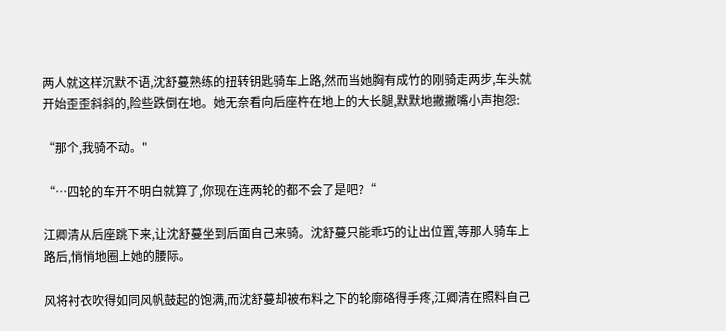两人就这样沉默不语,沈舒蔓熟练的扭转钥匙骑车上路,然而当她胸有成竹的刚骑走两步,车头就开始歪歪斜斜的,险些跌倒在地。她无奈看向后座杵在地上的大长腿,默默地撇撇嘴小声抱怨:

“那个,我骑不动。"

“…四轮的车开不明白就算了,你现在连两轮的都不会了是吧?“

江卿清从后座跳下来,让沈舒蔓坐到后面自己来骑。沈舒蔓只能乖巧的让出位置,等那人骑车上路后,悄悄地圈上她的腰际。

风将衬衣吹得如同风帆鼓起的饱满,而沈舒蔓却被布料之下的轮廓硌得手疼,江卿清在照料自己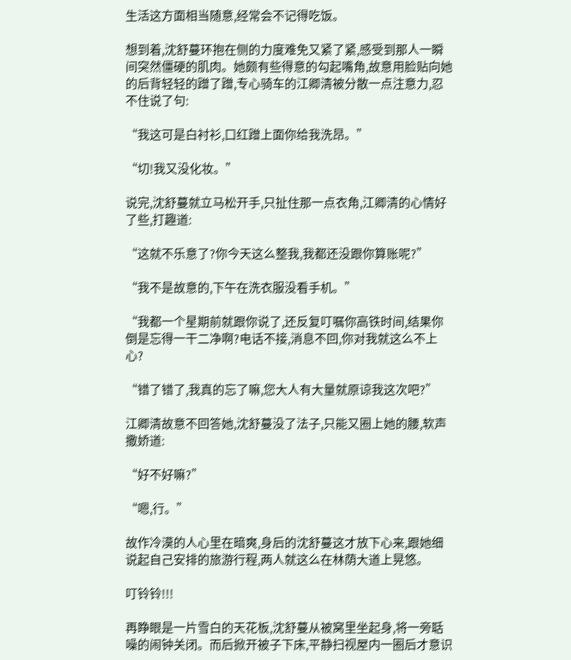生活这方面相当随意,经常会不记得吃饭。

想到着,沈舒蔓环抱在侧的力度难免又紧了紧,感受到那人一瞬间突然僵硬的肌肉。她颇有些得意的勾起嘴角,故意用脸贴向她的后背轻轻的蹭了蹭,专心骑车的江卿清被分散一点注意力,忍不住说了句:

“我这可是白衬衫,口红蹭上面你给我洗昂。”

“切!我又没化妆。”

说完,沈舒蔓就立马松开手,只扯住那一点衣角,江卿清的心情好了些,打趣道:

“这就不乐意了?你今天这么整我,我都还没跟你算账呢?”

“我不是故意的,下午在洗衣服没看手机。”

“我都一个星期前就跟你说了,还反复叮嘱你高铁时间,结果你倒是忘得一干二净啊?电话不接,消息不回,你对我就这么不上心?

“错了错了,我真的忘了嘛,您大人有大量就原谅我这次吧?”

江卿清故意不回答她,沈舒蔓没了法子,只能又圈上她的腰,软声撒娇道:

“好不好嘛?”

“嗯,行。”

故作冷漠的人心里在暗爽,身后的沈舒蔓这才放下心来,跟她细说起自己安排的旅游行程,两人就这么在林荫大道上晃悠。

叮铃铃!!!

再睁眼是一片雪白的天花板,沈舒蔓从被窝里坐起身,将一旁聒噪的闹钟关闭。而后掀开被子下床,平静扫视屋内一圈后才意识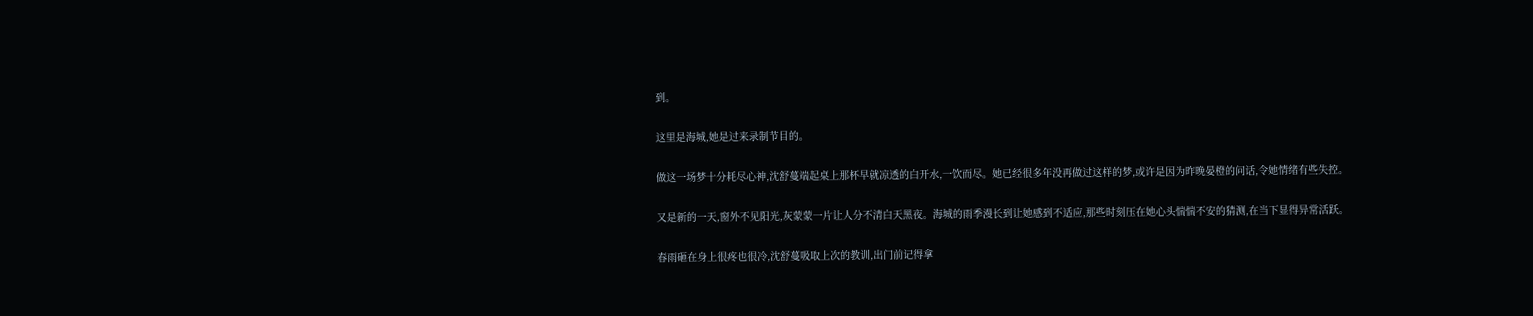到。

这里是海城,她是过来录制节目的。

做这一场梦十分耗尽心神,沈舒蔓端起桌上那杯早就凉透的白开水,一饮而尽。她已经很多年没再做过这样的梦,或许是因为昨晚晏橙的问话,令她情绪有些失控。

又是新的一天,窗外不见阳光,灰蒙蒙一片让人分不清白天黑夜。海城的雨季漫长到让她感到不适应,那些时刻压在她心头惴惴不安的猜测,在当下显得异常活跃。

春雨砸在身上很疼也很冷,沈舒蔓吸取上次的教训,出门前记得拿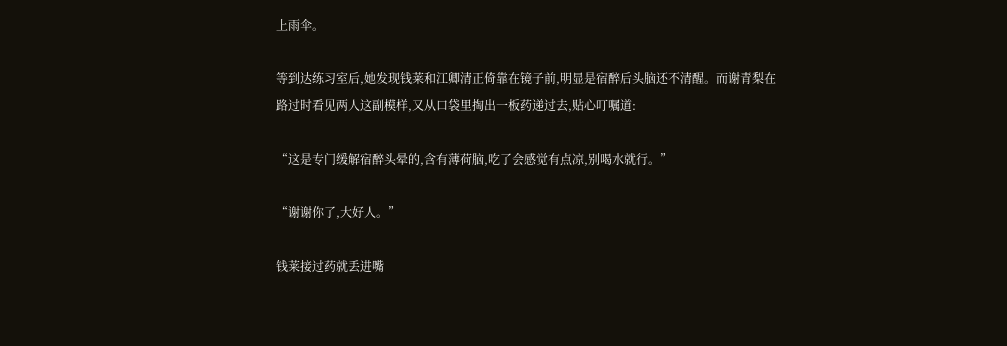上雨伞。

等到达练习室后,她发现钱莱和江卿清正倚靠在镜子前,明显是宿醉后头脑还不清醒。而谢青梨在路过时看见两人这副模样,又从口袋里掏出一板药递过去,贴心叮嘱道:

“这是专门缓解宿醉头晕的,含有薄荷脑,吃了会感觉有点凉,别喝水就行。”

“谢谢你了,大好人。”

钱莱接过药就丢进嘴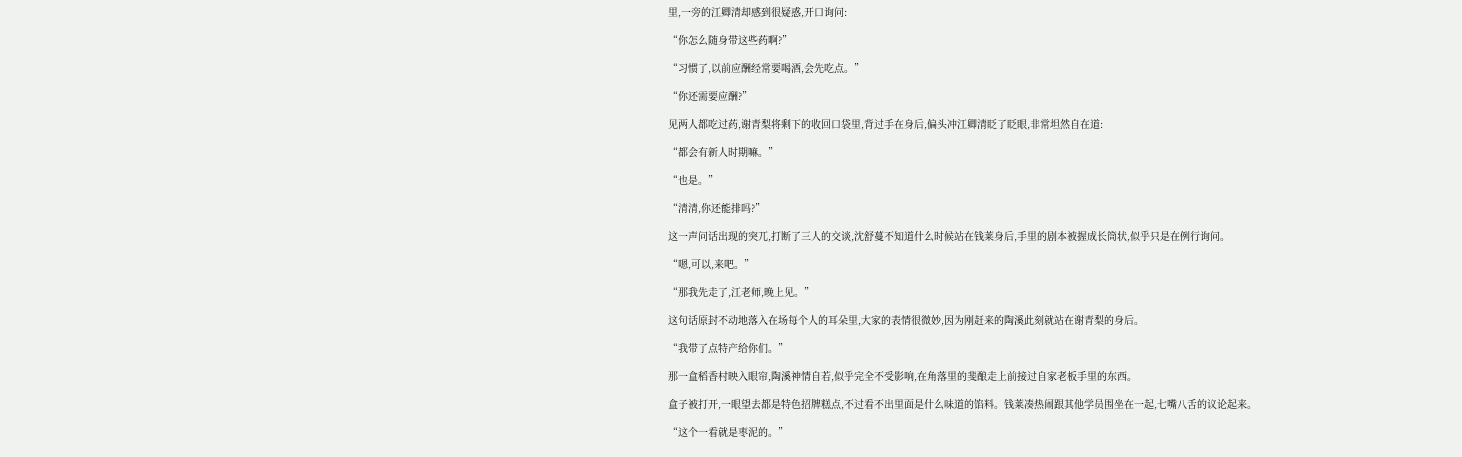里,一旁的江卿清却感到很疑惑,开口询问:

“你怎么随身带这些药啊?”

“习惯了,以前应酬经常要喝酒,会先吃点。”

“你还需要应酬?”

见两人都吃过药,谢青梨将剩下的收回口袋里,背过手在身后,偏头冲江卿清眨了眨眼,非常坦然自在道:

“都会有新人时期嘛。”

“也是。”

“清清,你还能排吗?”

这一声问话出现的突兀,打断了三人的交谈,沈舒蔓不知道什么时候站在钱莱身后,手里的剧本被握成长筒状,似乎只是在例行询问。

“嗯,可以,来吧。”

“那我先走了,江老师,晚上见。”

这句话原封不动地落入在场每个人的耳朵里,大家的表情很微妙,因为刚赶来的陶溪此刻就站在谢青梨的身后。

“我带了点特产给你们。”

那一盒稻香村映入眼帘,陶溪神情自若,似乎完全不受影响,在角落里的斐酿走上前接过自家老板手里的东西。

盒子被打开,一眼望去都是特色招牌糕点,不过看不出里面是什么味道的馅料。钱莱凑热闹跟其他学员围坐在一起,七嘴八舌的议论起来。

“这个一看就是枣泥的。”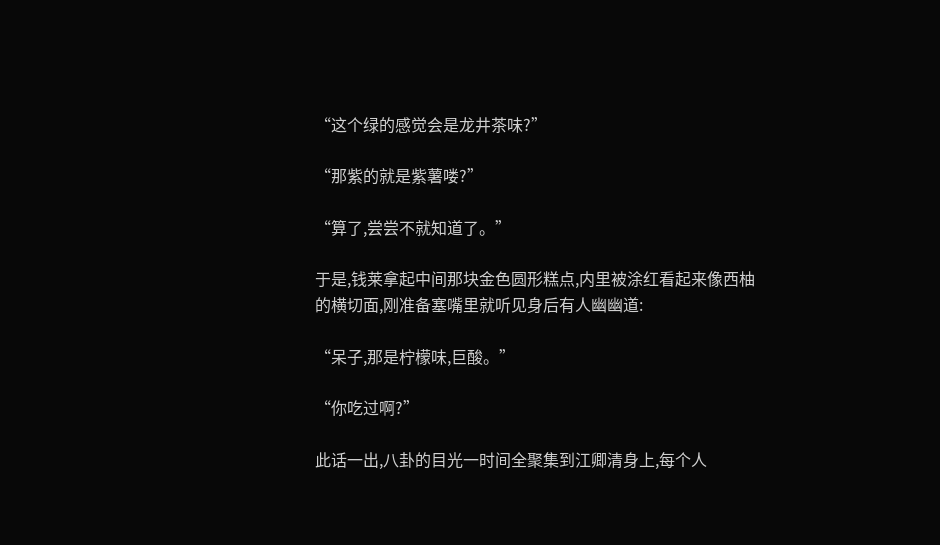“这个绿的感觉会是龙井茶味?”

“那紫的就是紫薯喽?”

“算了,尝尝不就知道了。”

于是,钱莱拿起中间那块金色圆形糕点,内里被涂红看起来像西柚的横切面,刚准备塞嘴里就听见身后有人幽幽道:

“呆子,那是柠檬味,巨酸。”

“你吃过啊?”

此话一出,八卦的目光一时间全聚集到江卿清身上,每个人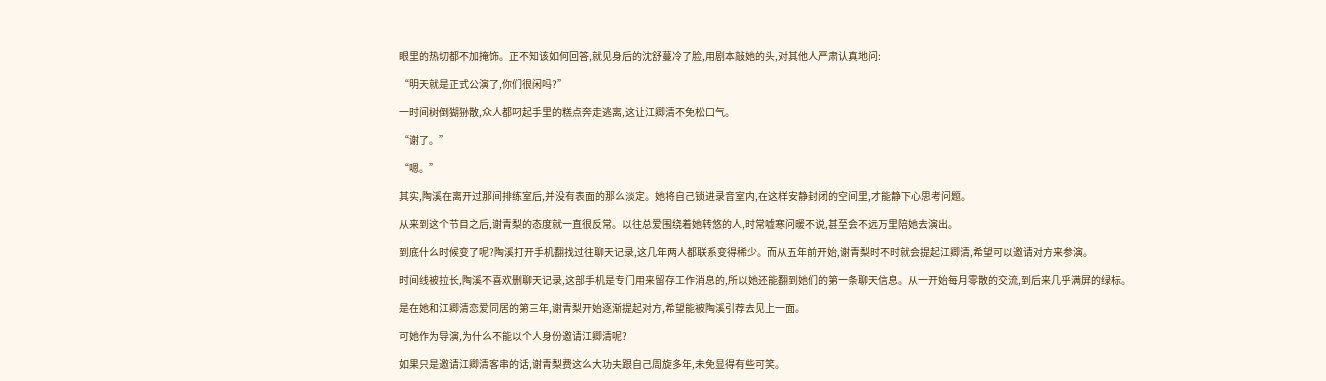眼里的热切都不加掩饰。正不知该如何回答,就见身后的沈舒蔓冷了脸,用剧本敲她的头,对其他人严肃认真地问:

“明天就是正式公演了,你们很闲吗?”

一时间树倒猢狲散,众人都叼起手里的糕点奔走逃离,这让江卿清不免松口气。

“谢了。”

“嗯。”

其实,陶溪在离开过那间排练室后,并没有表面的那么淡定。她将自己锁进录音室内,在这样安静封闭的空间里,才能静下心思考问题。

从来到这个节目之后,谢青梨的态度就一直很反常。以往总爱围绕着她转悠的人,时常嘘寒问暖不说,甚至会不远万里陪她去演出。

到底什么时候变了呢?陶溪打开手机翻找过往聊天记录,这几年两人都联系变得稀少。而从五年前开始,谢青梨时不时就会提起江卿清,希望可以邀请对方来参演。

时间线被拉长,陶溪不喜欢删聊天记录,这部手机是专门用来留存工作消息的,所以她还能翻到她们的第一条聊天信息。从一开始每月零散的交流,到后来几乎满屏的绿标。

是在她和江卿清恋爱同居的第三年,谢青梨开始逐渐提起对方,希望能被陶溪引荐去见上一面。

可她作为导演,为什么不能以个人身份邀请江卿清呢?

如果只是邀请江卿清客串的话,谢青梨费这么大功夫跟自己周旋多年,未免显得有些可笑。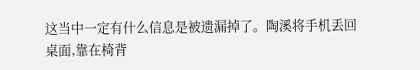这当中一定有什么信息是被遗漏掉了。陶溪将手机丢回桌面,靠在椅背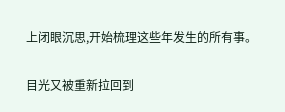上闭眼沉思,开始梳理这些年发生的所有事。

目光又被重新拉回到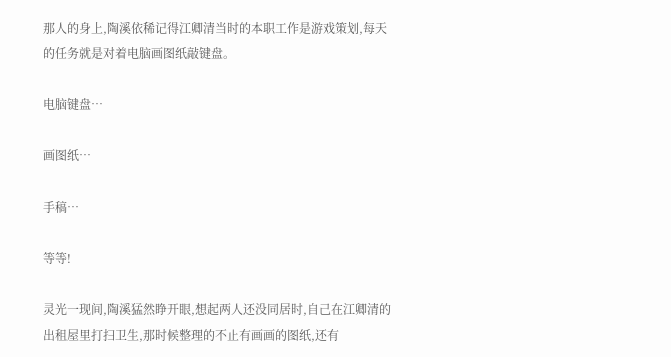那人的身上,陶溪依稀记得江卿清当时的本职工作是游戏策划,每天的任务就是对着电脑画图纸敲键盘。

电脑键盘…

画图纸…

手稿…

等等!

灵光一现间,陶溪猛然睁开眼,想起两人还没同居时,自己在江卿清的出租屋里打扫卫生,那时候整理的不止有画画的图纸,还有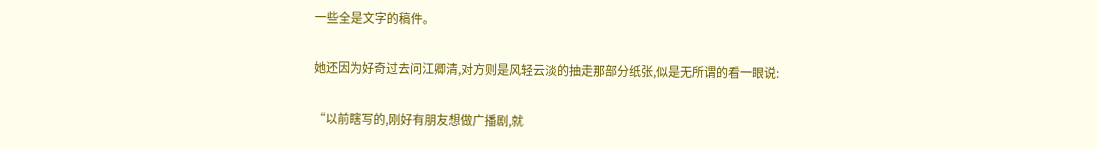一些全是文字的稿件。

她还因为好奇过去问江卿清,对方则是风轻云淡的抽走那部分纸张,似是无所谓的看一眼说:

“以前瞎写的,刚好有朋友想做广播剧,就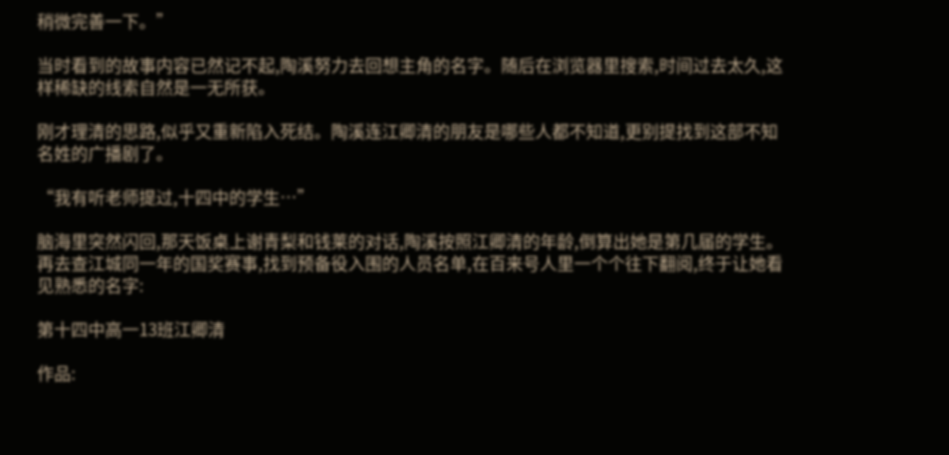稍微完善一下。”

当时看到的故事内容已然记不起,陶溪努力去回想主角的名字。随后在浏览器里搜索,时间过去太久,这样稀缺的线索自然是一无所获。

刚才理清的思路,似乎又重新陷入死结。陶溪连江卿清的朋友是哪些人都不知道,更别提找到这部不知名姓的广播剧了。

“我有听老师提过,十四中的学生…”

脑海里突然闪回,那天饭桌上谢青梨和钱莱的对话,陶溪按照江卿清的年龄,倒算出她是第几届的学生。再去查江城同一年的国奖赛事,找到预备役入围的人员名单,在百来号人里一个个往下翻阅,终于让她看见熟悉的名字:

第十四中高一13班江卿清

作品: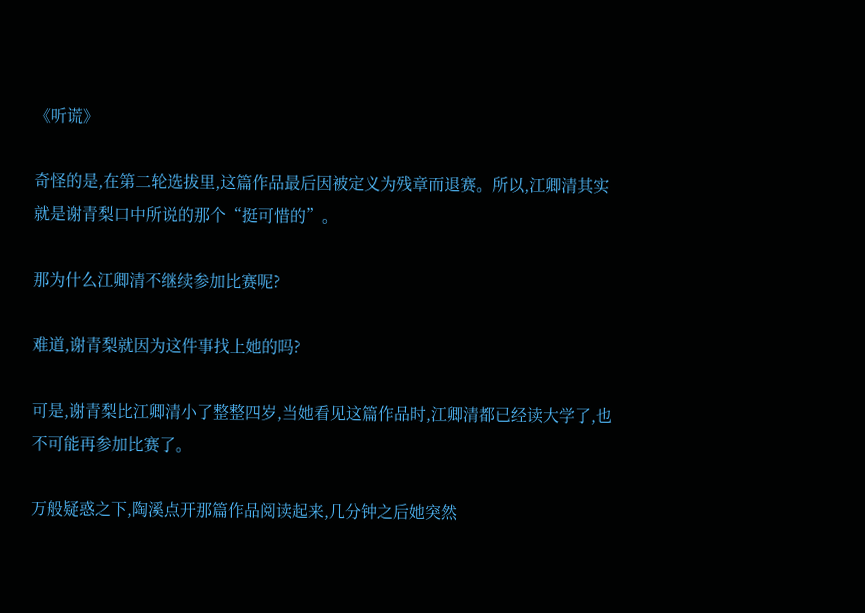《听谎》

奇怪的是,在第二轮选拔里,这篇作品最后因被定义为残章而退赛。所以,江卿清其实就是谢青梨口中所说的那个“挺可惜的”。

那为什么江卿清不继续参加比赛呢?

难道,谢青梨就因为这件事找上她的吗?

可是,谢青梨比江卿清小了整整四岁,当她看见这篇作品时,江卿清都已经读大学了,也不可能再参加比赛了。

万般疑惑之下,陶溪点开那篇作品阅读起来,几分钟之后她突然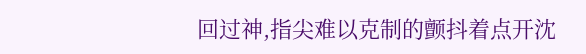回过神,指尖难以克制的颤抖着点开沈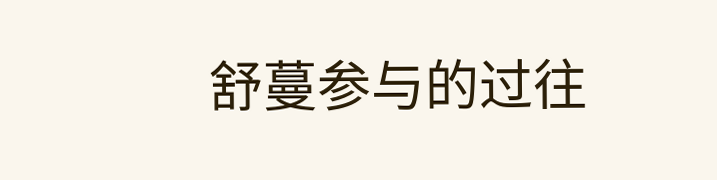舒蔓参与的过往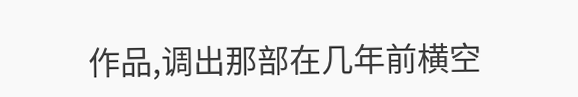作品,调出那部在几年前横空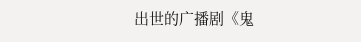出世的广播剧《鬼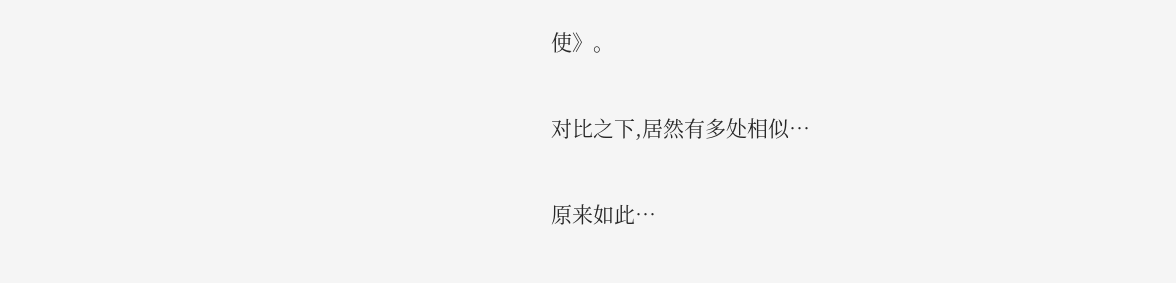使》。

对比之下,居然有多处相似…

原来如此…